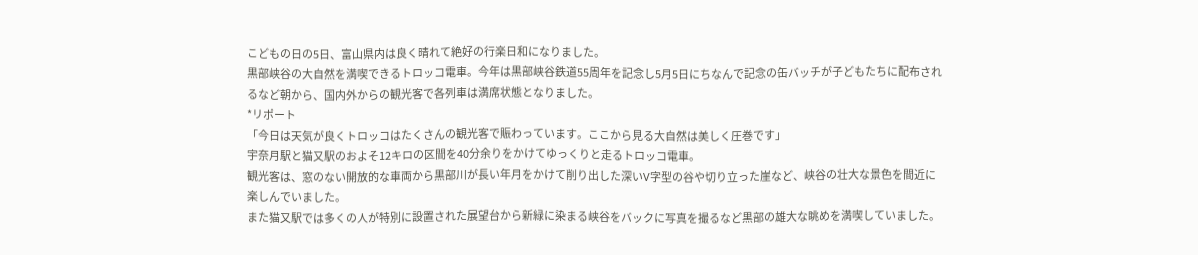こどもの日の5日、富山県内は良く晴れて絶好の行楽日和になりました。
黒部峡谷の大自然を満喫できるトロッコ電車。今年は黒部峡谷鉄道55周年を記念し5月5日にちなんで記念の缶バッチが子どもたちに配布されるなど朝から、国内外からの観光客で各列車は満席状態となりました。
*リポート
「今日は天気が良くトロッコはたくさんの観光客で賑わっています。ここから見る大自然は美しく圧巻です」
宇奈月駅と猫又駅のおよそ12キロの区間を40分余りをかけてゆっくりと走るトロッコ電車。
観光客は、窓のない開放的な車両から黒部川が長い年月をかけて削り出した深いV字型の谷や切り立った崖など、峡谷の壮大な景色を間近に楽しんでいました。
また猫又駅では多くの人が特別に設置された展望台から新緑に染まる峡谷をバックに写真を撮るなど黒部の雄大な眺めを満喫していました。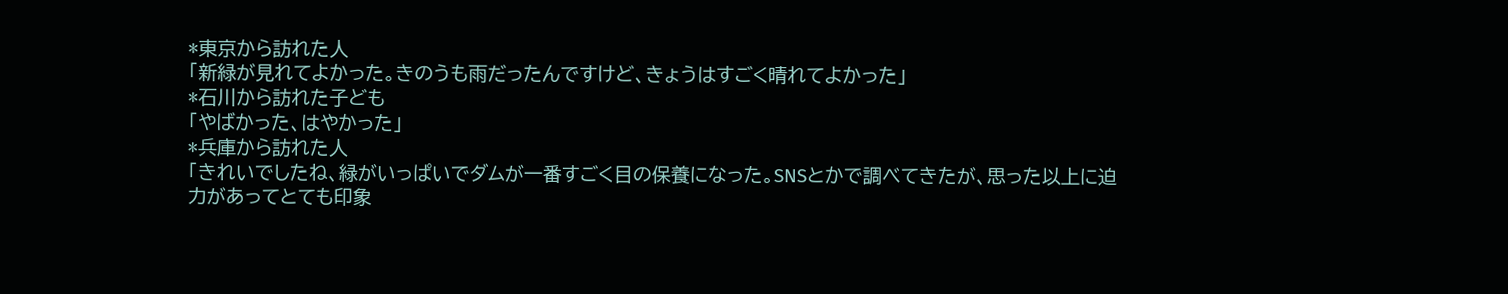*東京から訪れた人
「新緑が見れてよかった。きのうも雨だったんですけど、きょうはすごく晴れてよかった」
*石川から訪れた子ども
「やばかった、はやかった」
*兵庫から訪れた人
「きれいでしたね、緑がいっぱいでダムが一番すごく目の保養になった。SNSとかで調べてきたが、思った以上に迫力があってとても印象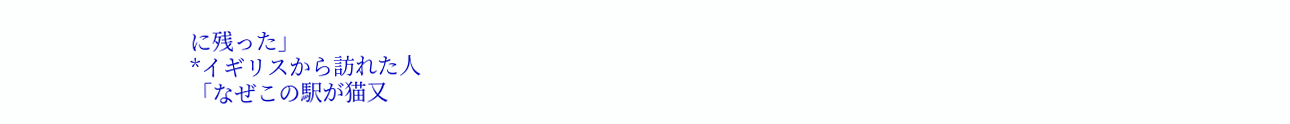に残った」
*イギリスから訪れた人
「なぜこの駅が猫又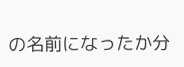の名前になったか分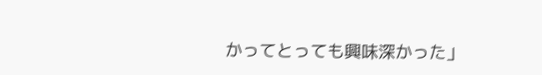かってとっても興味深かった」